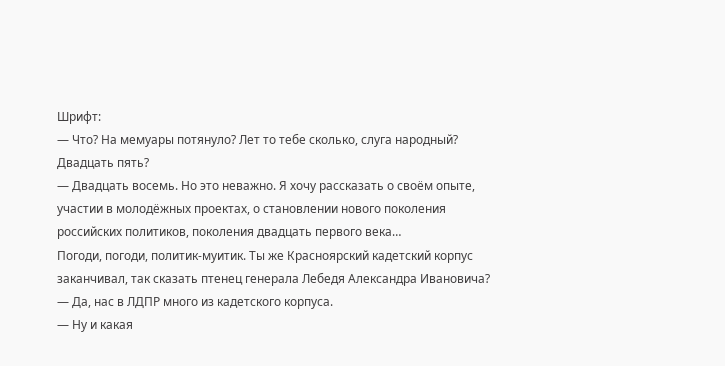Шрифт:
— Что? На мемуары потянуло? Лет то тебе сколько, слуга народный? Двадцать пять?
— Двадцать восемь. Но это неважно. Я хочу рассказать о своём опыте, участии в молодёжных проектах, о становлении нового поколения российских политиков, поколения двадцать первого века…
Погоди, погоди, политик-муитик. Ты же Красноярский кадетский корпус заканчивал, так сказать птенец генерала Лебедя Александра Ивановича?
— Да, нас в ЛДПР много из кадетского корпуса.
— Ну и какая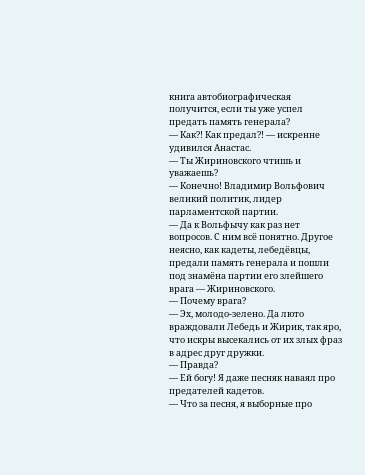книга автобиографическая получится, если ты уже успел предать память генерала?
— Как?! Как предал?! — искренне удивился Анастас.
— Ты Жириновского чтишь и уважаешь?
— Конечно! Владимир Вольфович великий политик, лидер парламентской партии.
— Да к Вольфычу как раз нет вопросов. С ним всё понятно. Другое неясно, как кадеты, лебедёвцы, предали память генерала и пошли под знамёна партии его злейшего врага — Жириновского.
— Почему врага?
— Эх, молодо-зелено. Да люто враждовали Лебедь и Жирик, так яро, что искры высекались от их злых фраз в адрес друг дружки.
— Правда?
— Ей богу! Я даже песняк наваял про предателей кадетов.
— Что за песня, я выборные про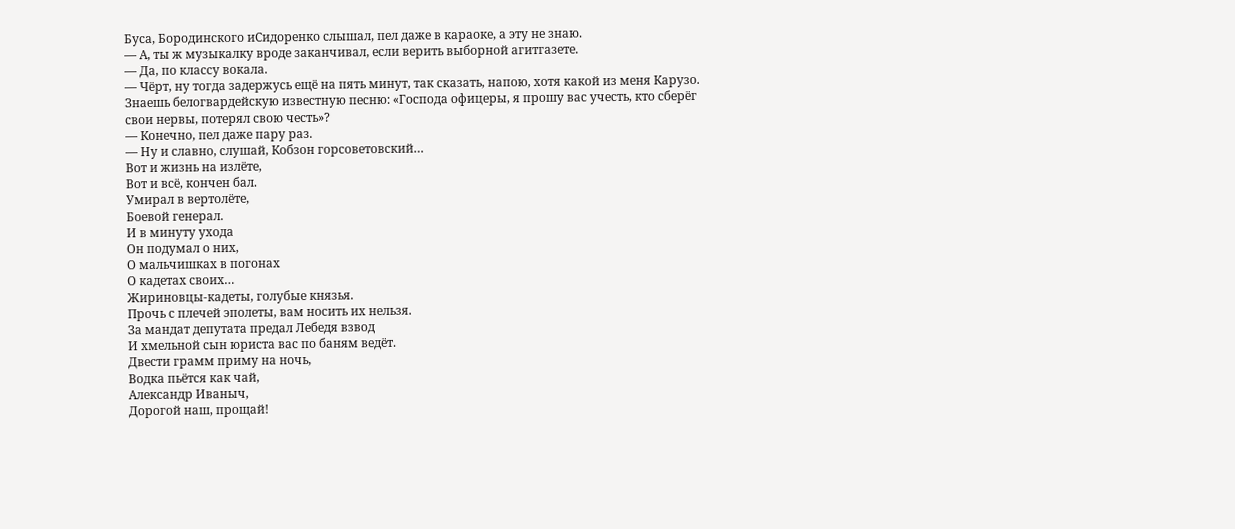Буса, Бородинского иСидоренко слышал, пел даже в караоке, а эту не знаю.
— А, ты ж музыкалку вроде заканчивал, если верить выборной агитгазете.
— Да, по классу вокала.
— Чёрт, ну тогда задержусь ещё на пять минут, так сказать, напою, хотя какой из меня Карузо. Знаешь белогвардейскую известную песню: «Господа офицеры, я прошу вас учесть, кто сберёг свои нервы, потерял свою честь»?
— Конечно, пел даже пару раз.
— Ну и славно, слушай, Кобзон горсоветовский…
Вот и жизнь на излёте,
Вот и всё, кончен бал.
Умирал в вертолёте,
Боевой генерал.
И в минуту ухода
Он подумал о них,
О мальчишках в погонах
О кадетах своих…
Жириновцы-кадеты, голубые князья.
Прочь с плечей эполеты, вам носить их нельзя.
За мандат депутата предал Лебедя взвод
И хмельной сын юриста вас по баням ведёт.
Двести грамм приму на ночь,
Водка пьётся как чай,
Александр Иваныч,
Дорогой наш, прощай!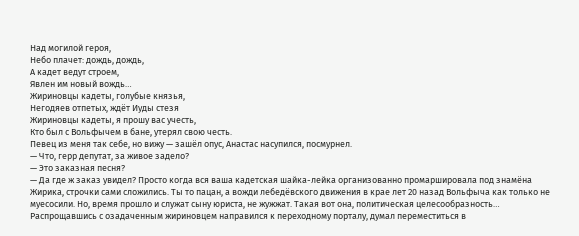Над могилой героя,
Небо плачет: дождь, дождь,
А кадет ведут строем,
Явлен им новый вождь…
Жириновцы кадеты, голубые князья,
Негодяев отпетых, ждёт Иуды стезя
Жириновцы кадеты, я прошу вас учесть,
Кто был с Вольфычем в бане, утерял свою честь.
Певец из меня так себе, но вижу — зашёл опус, Анастас насупился, посмурнел.
— Что, герр депутат, за живое задело?
— Это заказная песня?
— Да где ж заказ увидел? Просто когда вся ваша кадетская шайка-лейка организованно промаршировала под знамёна Жирика, строчки сами сложились. Ты то пацан, а вожди лебедёвского движения в крае лет 20 назад Вольфыча как только не муесосили. Но, время прошло и служат сыну юриста, не жужжат. Такая вот она, политическая целесообразность…
Распрощавшись с озадаченным жириновцем направился к переходному порталу, думал переместиться в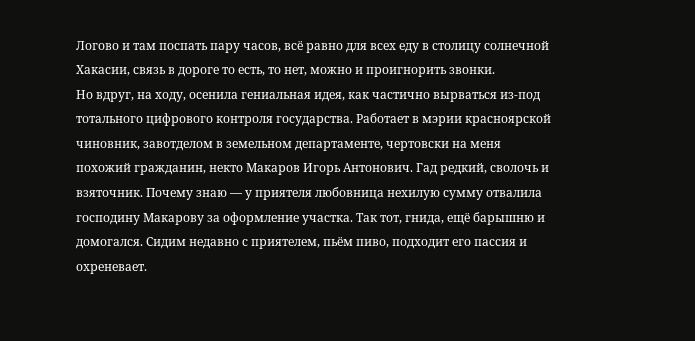Логово и там поспать пару часов, всё равно для всех еду в столицу солнечной Хакасии, связь в дороге то есть, то нет, можно и проигнорить звонки.
Но вдруг, на ходу, осенила гениальная идея, как частично вырваться из-под тотального цифрового контроля государства. Работает в мэрии красноярской чиновник, завотделом в земельном департаменте, чертовски на меня похожий гражданин, некто Макаров Игорь Антонович. Гад редкий, сволочь и взяточник. Почему знаю — у приятеля любовница нехилую сумму отвалила господину Макарову за оформление участка. Так тот, гнида, ещё барышню и домогался. Сидим недавно с приятелем, пьём пиво, подходит его пассия и охреневает.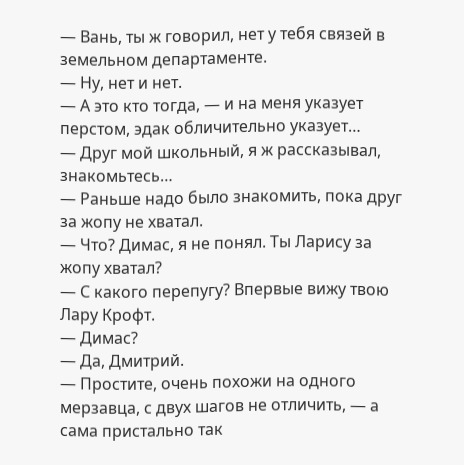— Вань, ты ж говорил, нет у тебя связей в земельном департаменте.
— Ну, нет и нет.
— А это кто тогда, — и на меня указует перстом, эдак обличительно указует…
— Друг мой школьный, я ж рассказывал, знакомьтесь…
— Раньше надо было знакомить, пока друг за жопу не хватал.
— Что? Димас, я не понял. Ты Ларису за жопу хватал?
— С какого перепугу? Впервые вижу твою Лару Крофт.
— Димас?
— Да, Дмитрий.
— Простите, очень похожи на одного мерзавца, с двух шагов не отличить, — а сама пристально так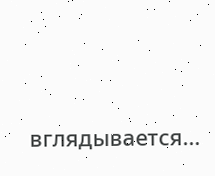вглядывается…